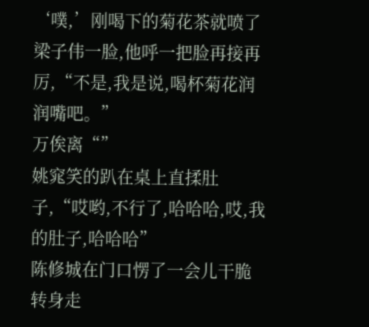‘噗,’刚喝下的菊花茶就喷了梁子伟一脸,他呼一把脸再接再厉,“不是,我是说,喝杯菊花润润嘴吧。”
万俟离“”
姚窕笑的趴在桌上直揉肚子,“哎哟,不行了,哈哈哈,哎,我的肚子,哈哈哈”
陈修城在门口愣了一会儿干脆转身走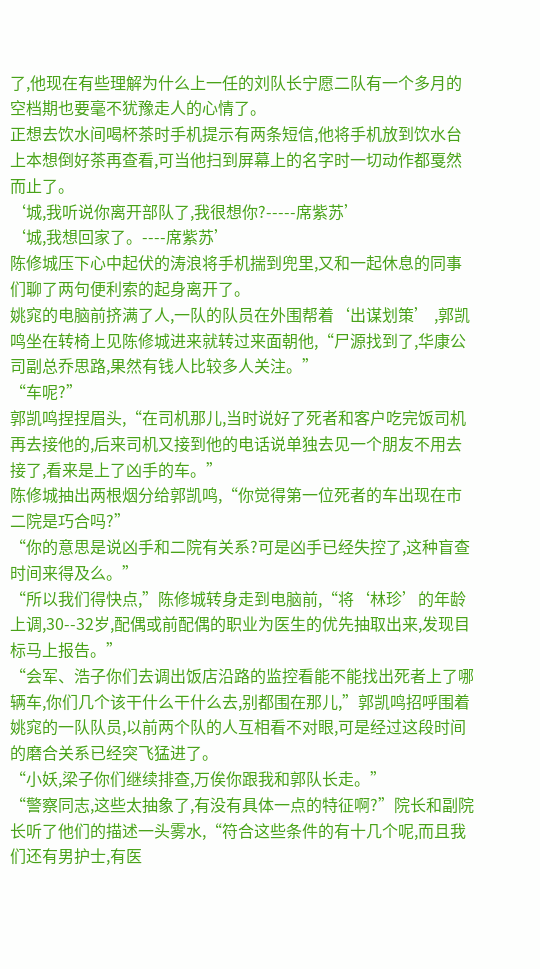了,他现在有些理解为什么上一任的刘队长宁愿二队有一个多月的空档期也要毫不犹豫走人的心情了。
正想去饮水间喝杯茶时手机提示有两条短信,他将手机放到饮水台上本想倒好茶再查看,可当他扫到屏幕上的名字时一切动作都戛然而止了。
‘城,我听说你离开部队了,我很想你?-----席紫苏’
‘城,我想回家了。----席紫苏’
陈修城压下心中起伏的涛浪将手机揣到兜里,又和一起休息的同事们聊了两句便利索的起身离开了。
姚窕的电脑前挤满了人,一队的队员在外围帮着‘出谋划策’ ,郭凯鸣坐在转椅上见陈修城进来就转过来面朝他,“尸源找到了,华康公司副总乔思路,果然有钱人比较多人关注。”
“车呢?”
郭凯鸣捏捏眉头,“在司机那儿,当时说好了死者和客户吃完饭司机再去接他的,后来司机又接到他的电话说单独去见一个朋友不用去接了,看来是上了凶手的车。”
陈修城抽出两根烟分给郭凯鸣,“你觉得第一位死者的车出现在市二院是巧合吗?”
“你的意思是说凶手和二院有关系?可是凶手已经失控了,这种盲查时间来得及么。”
“所以我们得快点,”陈修城转身走到电脑前,“将‘林珍’的年龄上调,30--32岁,配偶或前配偶的职业为医生的优先抽取出来,发现目标马上报告。”
“会军、浩子你们去调出饭店沿路的监控看能不能找出死者上了哪辆车,你们几个该干什么干什么去,别都围在那儿,”郭凯鸣招呼围着姚窕的一队队员,以前两个队的人互相看不对眼,可是经过这段时间的磨合关系已经突飞猛进了。
“小妖,梁子你们继续排查,万俟你跟我和郭队长走。”
“警察同志,这些太抽象了,有没有具体一点的特征啊?”院长和副院长听了他们的描述一头雾水,“符合这些条件的有十几个呢,而且我们还有男护士,有医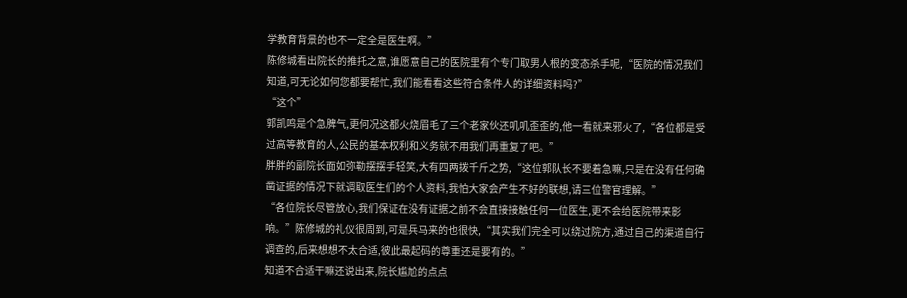学教育背景的也不一定全是医生啊。”
陈修城看出院长的推托之意,谁愿意自己的医院里有个专门取男人根的变态杀手呢,“医院的情况我们知道,可无论如何您都要帮忙,我们能看看这些符合条件人的详细资料吗?”
“这个”
郭凯鸣是个急脾气,更何况这都火烧眉毛了三个老家伙还叽叽歪歪的,他一看就来邪火了,“各位都是受过高等教育的人,公民的基本权利和义务就不用我们再重复了吧。”
胖胖的副院长面如弥勒摆摆手轻笑,大有四两拨千斤之势,“这位郭队长不要着急嘛,只是在没有任何确凿证据的情况下就调取医生们的个人资料,我怕大家会产生不好的联想,请三位警官理解。”
“各位院长尽管放心,我们保证在没有证据之前不会直接接触任何一位医生,更不会给医院带来影响。”陈修城的礼仪很周到,可是兵马来的也很快,“其实我们完全可以绕过院方,通过自己的渠道自行调查的,后来想想不太合适,彼此最起码的尊重还是要有的。”
知道不合适干嘛还说出来,院长尴尬的点点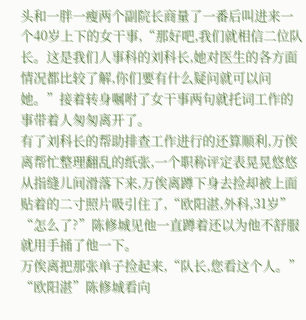头和一胖一瘦两个副院长商量了一番后叫进来一个40岁上下的女干事,“那好吧,我们就相信二位队长。这是我们人事科的刘科长,她对医生的各方面情况都比较了解,你们要有什么疑问就可以问她。”接着转身嘱咐了女干事两句就托词工作的事带着人匆匆离开了。
有了刘科长的帮助排查工作进行的还算顺利,万俟离帮忙整理翻乱的纸张,一个职称评定表晃晃悠悠从指缝儿间滑落下来,万俟离蹲下身去捡却被上面贴着的二寸照片吸引住了,“欧阳湛,外科,31岁”
“怎么了?”陈修城见他一直蹲着还以为他不舒服就用手捅了他一下。
万俟离把那张单子捡起来,“队长,您看这个人。”
“欧阳湛”陈修城看向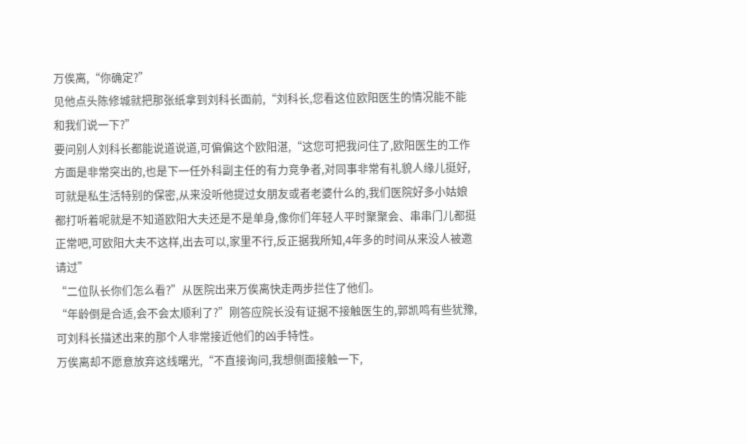万俟离,“你确定?”
见他点头陈修城就把那张纸拿到刘科长面前,“刘科长,您看这位欧阳医生的情况能不能和我们说一下?”
要问别人刘科长都能说道说道,可偏偏这个欧阳湛,“这您可把我问住了,欧阳医生的工作方面是非常突出的,也是下一任外科副主任的有力竞争者,对同事非常有礼貌人缘儿挺好,可就是私生活特别的保密,从来没听他提过女朋友或者老婆什么的,我们医院好多小姑娘都打听着呢就是不知道欧阳大夫还是不是单身,像你们年轻人平时聚聚会、串串门儿都挺正常吧,可欧阳大夫不这样,出去可以,家里不行,反正据我所知,4年多的时间从来没人被邀请过”
“二位队长你们怎么看?”从医院出来万俟离快走两步拦住了他们。
“年龄倒是合适,会不会太顺利了?”刚答应院长没有证据不接触医生的,郭凯鸣有些犹豫,可刘科长描述出来的那个人非常接近他们的凶手特性。
万俟离却不愿意放弃这线曙光,“不直接询问,我想侧面接触一下,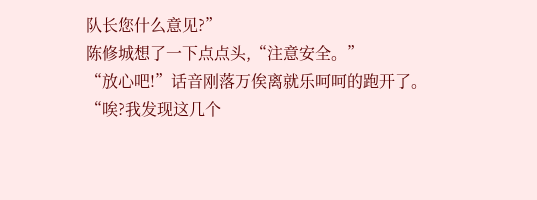队长您什么意见?”
陈修城想了一下点点头,“注意安全。”
“放心吧!”话音刚落万俟离就乐呵呵的跑开了。
“唉?我发现这几个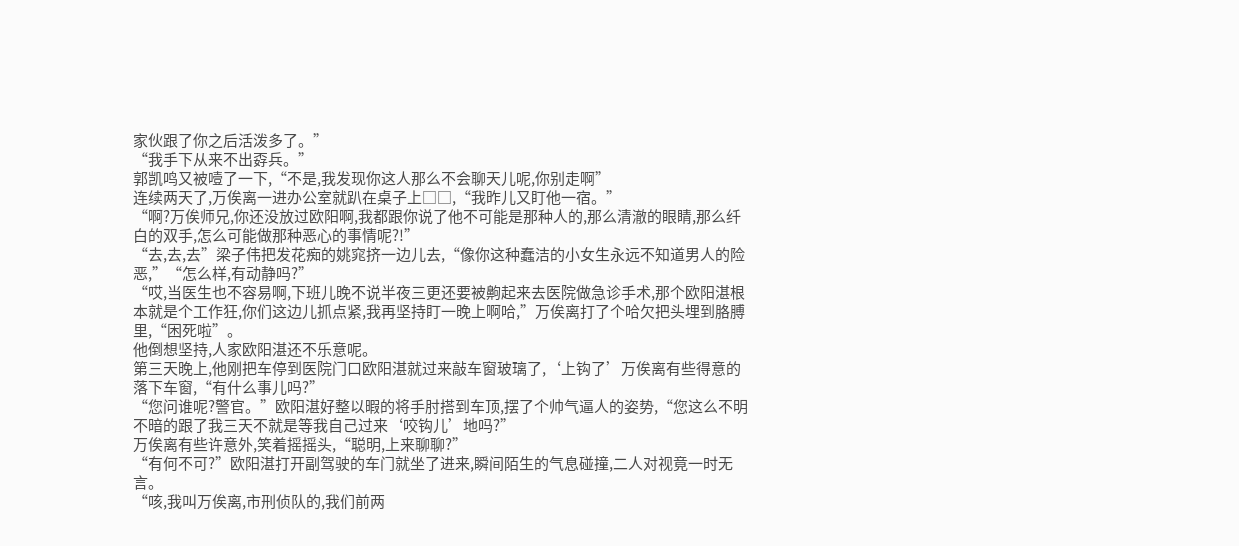家伙跟了你之后活泼多了。”
“我手下从来不出孬兵。”
郭凯鸣又被噎了一下,“不是,我发现你这人那么不会聊天儿呢,你别走啊”
连续两天了,万俟离一进办公室就趴在桌子上□□,“我昨儿又盯他一宿。”
“啊?万俟师兄,你还没放过欧阳啊,我都跟你说了他不可能是那种人的,那么清澈的眼睛,那么纤白的双手,怎么可能做那种恶心的事情呢?!”
“去,去,去”梁子伟把发花痴的姚窕挤一边儿去,“像你这种蠢洁的小女生永远不知道男人的险恶,”“怎么样,有动静吗?”
“哎,当医生也不容易啊,下班儿晚不说半夜三更还要被齁起来去医院做急诊手术,那个欧阳湛根本就是个工作狂,你们这边儿抓点紧,我再坚持盯一晚上啊哈,”万俟离打了个哈欠把头埋到胳膊里,“困死啦”。
他倒想坚持,人家欧阳湛还不乐意呢。
第三天晚上,他刚把车停到医院门口欧阳湛就过来敲车窗玻璃了,‘上钩了’万俟离有些得意的落下车窗,“有什么事儿吗?”
“您问谁呢?警官。”欧阳湛好整以暇的将手肘搭到车顶,摆了个帅气逼人的姿势,“您这么不明不暗的跟了我三天不就是等我自己过来‘咬钩儿’地吗?”
万俟离有些许意外,笑着摇摇头,“聪明,上来聊聊?”
“有何不可?”欧阳湛打开副驾驶的车门就坐了进来,瞬间陌生的气息碰撞,二人对视竟一时无言。
“咳,我叫万俟离,市刑侦队的,我们前两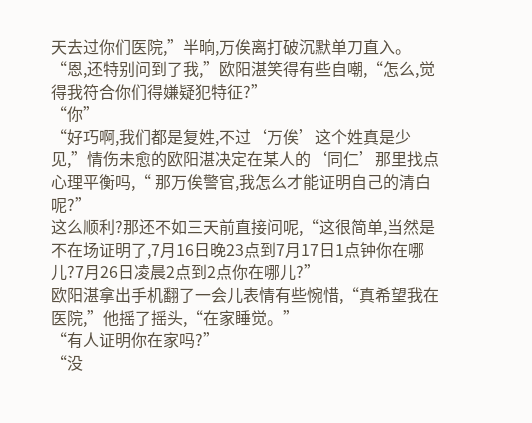天去过你们医院,”半晌,万俟离打破沉默单刀直入。
“恩,还特别问到了我,”欧阳湛笑得有些自嘲,“怎么,觉得我符合你们得嫌疑犯特征?”
“你”
“好巧啊,我们都是复姓,不过‘万俟’这个姓真是少见,”情伤未愈的欧阳湛决定在某人的‘同仁’那里找点心理平衡吗,“ 那万俟警官,我怎么才能证明自己的清白呢?”
这么顺利?那还不如三天前直接问呢,“这很简单,当然是不在场证明了,7月16日晚23点到7月17日1点钟你在哪儿?7月26日凌晨2点到2点你在哪儿?”
欧阳湛拿出手机翻了一会儿表情有些惋惜,“真希望我在医院,”他摇了摇头,“在家睡觉。”
“有人证明你在家吗?”
“没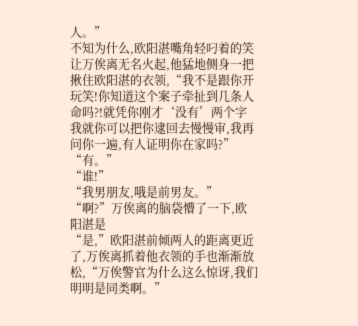人。”
不知为什么,欧阳湛嘴角轻叼着的笑让万俟离无名火起,他猛地侧身一把揪住欧阳湛的衣领,“我不是跟你开玩笑!你知道这个案子牵扯到几条人命吗?!就凭你刚才‘没有’两个字我就你可以把你逮回去慢慢审,我再问你一遍,有人证明你在家吗?”
“有。”
“谁!”
“我男朋友,哦是前男友。”
“啊?”万俟离的脑袋懵了一下,欧阳湛是
“是,”欧阳湛前倾两人的距离更近了,万俟离抓着他衣领的手也渐渐放松,“万俟警官为什么这么惊讶,我们明明是同类啊。”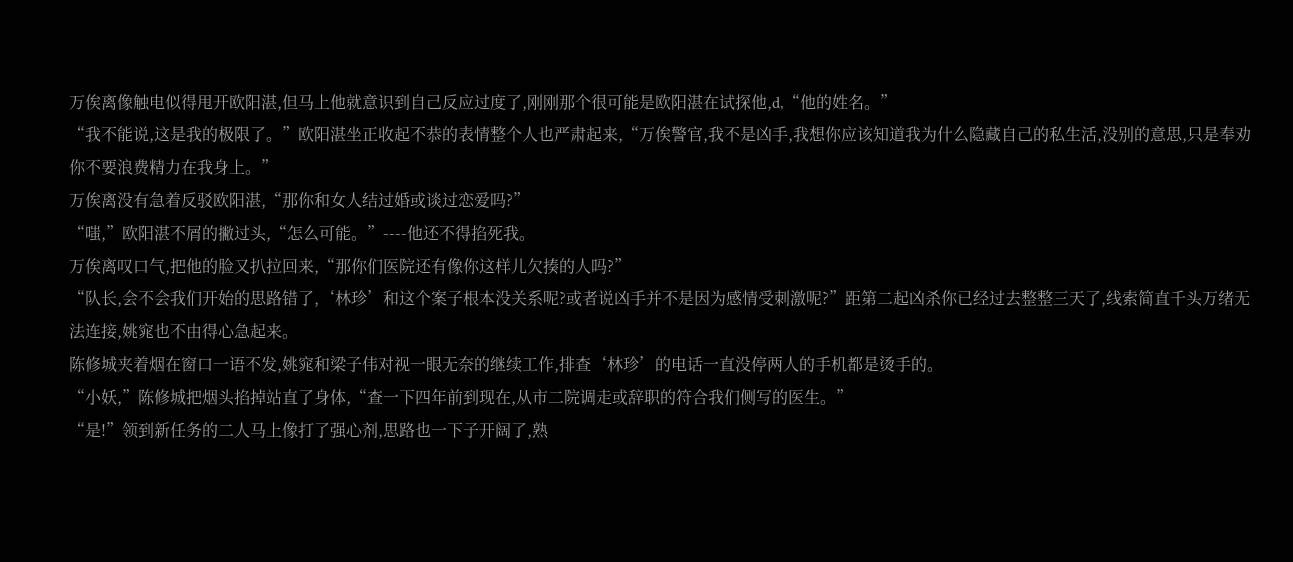万俟离像触电似得甩开欧阳湛,但马上他就意识到自己反应过度了,刚刚那个很可能是欧阳湛在试探他,d,“他的姓名。”
“我不能说,这是我的极限了。”欧阳湛坐正收起不恭的表情整个人也严肃起来,“万俟警官,我不是凶手,我想你应该知道我为什么隐藏自己的私生活,没别的意思,只是奉劝你不要浪费精力在我身上。”
万俟离没有急着反驳欧阳湛,“那你和女人结过婚或谈过恋爱吗?”
“嗤,”欧阳湛不屑的撇过头,“怎么可能。”----他还不得掐死我。
万俟离叹口气,把他的脸又扒拉回来,“那你们医院还有像你这样儿欠揍的人吗?”
“队长,会不会我们开始的思路错了,‘林珍’和这个案子根本没关系呢?或者说凶手并不是因为感情受刺激呢?”距第二起凶杀你已经过去整整三天了,线索简直千头万绪无法连接,姚窕也不由得心急起来。
陈修城夹着烟在窗口一语不发,姚窕和梁子伟对视一眼无奈的继续工作,排查‘林珍’的电话一直没停两人的手机都是烫手的。
“小妖,”陈修城把烟头掐掉站直了身体,“查一下四年前到现在,从市二院调走或辞职的符合我们侧写的医生。”
“是!”领到新任务的二人马上像打了强心剂,思路也一下子开阔了,熟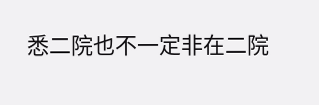悉二院也不一定非在二院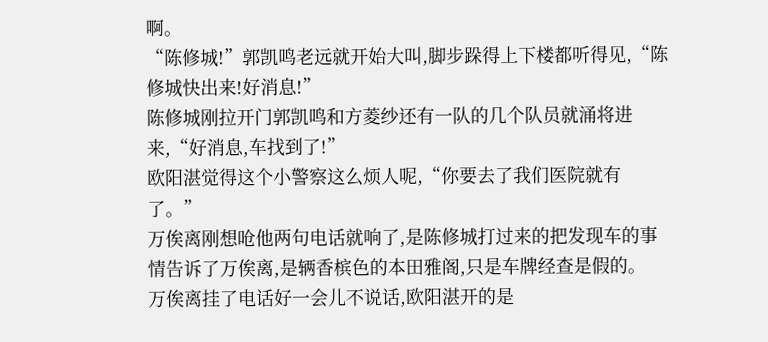啊。
“陈修城!”郭凯鸣老远就开始大叫,脚步跺得上下楼都听得见,“陈修城快出来!好消息!”
陈修城刚拉开门郭凯鸣和方菱纱还有一队的几个队员就涌将进来,“好消息,车找到了!”
欧阳湛觉得这个小警察这么烦人呢,“你要去了我们医院就有了。”
万俟离刚想呛他两句电话就响了,是陈修城打过来的把发现车的事情告诉了万俟离,是辆香槟色的本田雅阁,只是车牌经查是假的。
万俟离挂了电话好一会儿不说话,欧阳湛开的是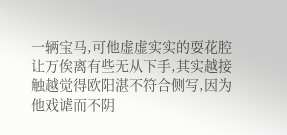一辆宝马,可他虚虚实实的耍花腔让万俟离有些无从下手,其实越接触越觉得欧阳湛不符合侧写,因为他戏谑而不阴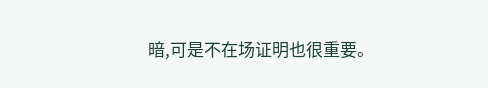暗,可是不在场证明也很重要。